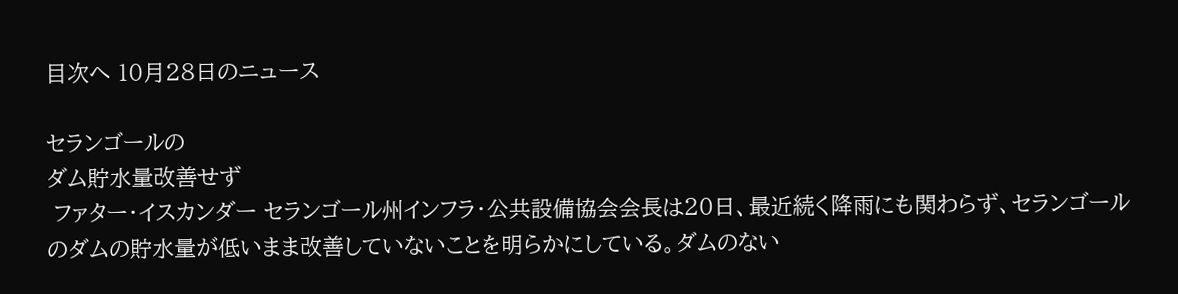目次へ 10月28日のニュース

セランゴールの
ダム貯水量改善せず
 ファター・イスカンダー セランゴール州インフラ・公共設備協会会長は20日、最近続く降雨にも関わらず、セランゴールのダムの貯水量が低いまま改善していないことを明らかにしている。ダムのない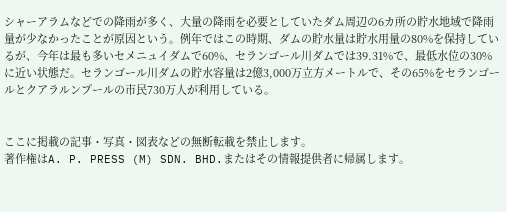シャーアラムなどでの降雨が多く、大量の降雨を必要としていたダム周辺の6カ所の貯水地域で降雨量が少なかったことが原因という。例年ではこの時期、ダムの貯水量は貯水用量の80%を保持しているが、今年は最も多いセメニュイダムで60%、セランゴール川ダムでは39.31%で、最低水位の30%に近い状態だ。セランゴール川ダムの貯水容量は2億3,000万立方メートルで、その65%をセランゴールとクアラルンプールの市民730万人が利用している。


ここに掲載の記事・写真・図表などの無断転載を禁止します。
著作権はA. P. PRESS (M) SDN. BHD.またはその情報提供者に帰属します。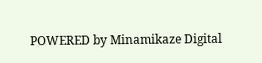POWERED by Minamikaze Digital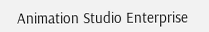Animation Studio Enterprise